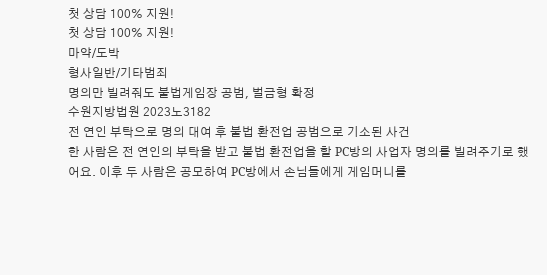첫 상담 100% 지원!
첫 상담 100% 지원!
마약/도박
형사일반/기타범죄
명의만 빌려줘도 불법게임장 공범, 벌금형 확정
수원지방법원 2023노3182
전 연인 부탁으로 명의 대여 후 불법 환전업 공범으로 기소된 사건
한 사람은 전 연인의 부탁을 받고 불법 환전업을 할 PC방의 사업자 명의를 빌려주기로 했어요. 이후 두 사람은 공모하여 PC방에서 손님들에게 게임머니를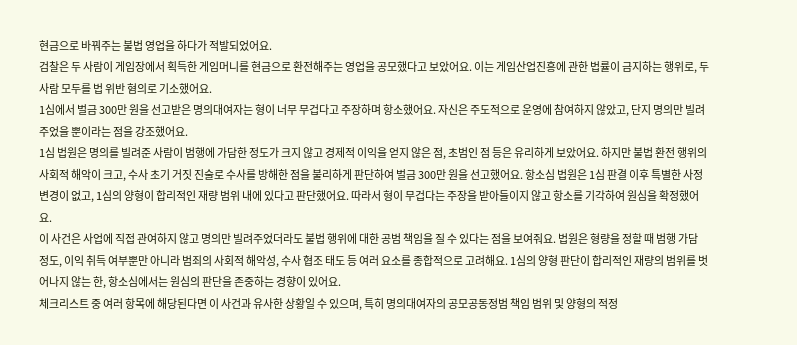현금으로 바꿔주는 불법 영업을 하다가 적발되었어요.
검찰은 두 사람이 게임장에서 획득한 게임머니를 현금으로 환전해주는 영업을 공모했다고 보았어요. 이는 게임산업진흥에 관한 법률이 금지하는 행위로, 두 사람 모두를 법 위반 혐의로 기소했어요.
1심에서 벌금 300만 원을 선고받은 명의대여자는 형이 너무 무겁다고 주장하며 항소했어요. 자신은 주도적으로 운영에 참여하지 않았고, 단지 명의만 빌려주었을 뿐이라는 점을 강조했어요.
1심 법원은 명의를 빌려준 사람이 범행에 가담한 정도가 크지 않고 경제적 이익을 얻지 않은 점, 초범인 점 등은 유리하게 보았어요. 하지만 불법 환전 행위의 사회적 해악이 크고, 수사 초기 거짓 진술로 수사를 방해한 점을 불리하게 판단하여 벌금 300만 원을 선고했어요. 항소심 법원은 1심 판결 이후 특별한 사정 변경이 없고, 1심의 양형이 합리적인 재량 범위 내에 있다고 판단했어요. 따라서 형이 무겁다는 주장을 받아들이지 않고 항소를 기각하여 원심을 확정했어요.
이 사건은 사업에 직접 관여하지 않고 명의만 빌려주었더라도 불법 행위에 대한 공범 책임을 질 수 있다는 점을 보여줘요. 법원은 형량을 정할 때 범행 가담 정도, 이익 취득 여부뿐만 아니라 범죄의 사회적 해악성, 수사 협조 태도 등 여러 요소를 종합적으로 고려해요. 1심의 양형 판단이 합리적인 재량의 범위를 벗어나지 않는 한, 항소심에서는 원심의 판단을 존중하는 경향이 있어요.
체크리스트 중 여러 항목에 해당된다면 이 사건과 유사한 상황일 수 있으며, 특히 명의대여자의 공모공동정범 책임 범위 및 양형의 적정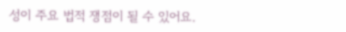성이 주요 법적 쟁점이 될 수 있어요.